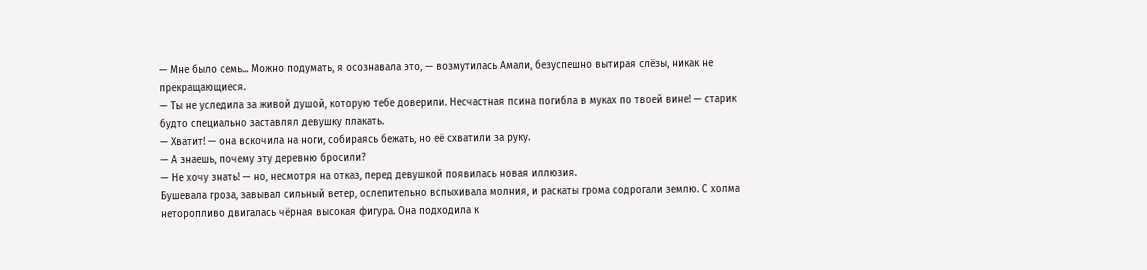— Мне было семь... Можно подумать, я осознавала это, — возмутилась Амали, безуспешно вытирая слёзы, никак не прекращающиеся.
— Ты не уследила за живой душой, которую тебе доверили. Несчастная псина погибла в муках по твоей вине! — старик будто специально заставлял девушку плакать.
— Хватит! — она вскочила на ноги, собираясь бежать, но её схватили за руку.
— А знаешь, почему эту деревню бросили?
— Не хочу знать! — но, несмотря на отказ, перед девушкой появилась новая иллюзия.
Бушевала гроза, завывал сильный ветер, ослепительно вспыхивала молния, и раскаты грома содрогали землю. С холма неторопливо двигалась чёрная высокая фигура. Она подходила к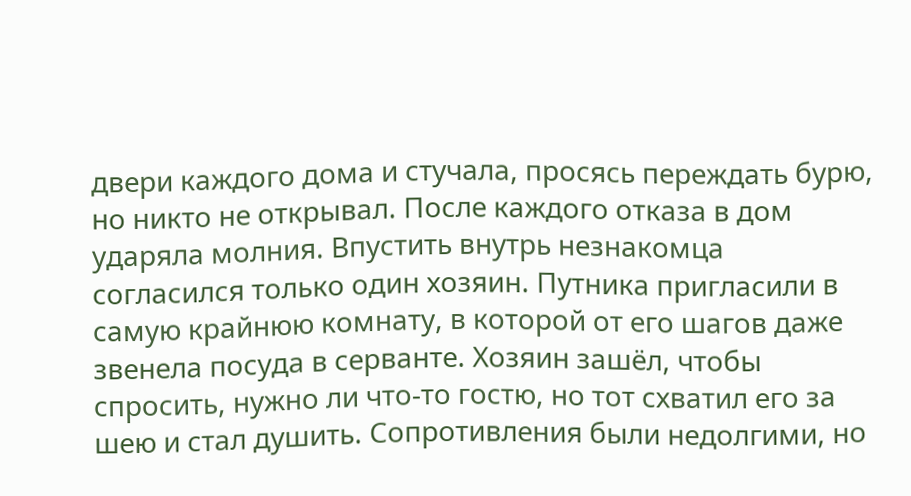двери каждого дома и стучала, просясь переждать бурю, но никто не открывал. После каждого отказа в дом ударяла молния. Впустить внутрь незнакомца согласился только один хозяин. Путника пригласили в самую крайнюю комнату, в которой от его шагов даже звенела посуда в серванте. Хозяин зашёл, чтобы спросить, нужно ли что-то гостю, но тот схватил его за шею и стал душить. Сопротивления были недолгими, но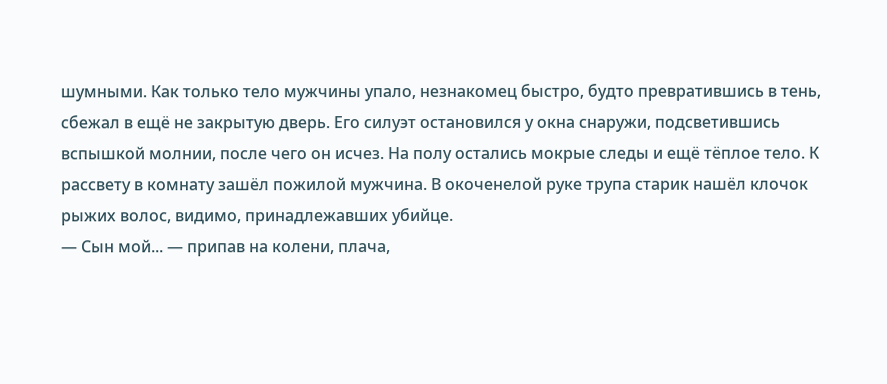шумными. Как только тело мужчины упало, незнакомец быстро, будто превратившись в тень, сбежал в ещё не закрытую дверь. Его силуэт остановился у окна снаружи, подсветившись вспышкой молнии, после чего он исчез. На полу остались мокрые следы и ещё тёплое тело. К рассвету в комнату зашёл пожилой мужчина. В окоченелой руке трупа старик нашёл клочок рыжих волос, видимо, принадлежавших убийце.
— Сын мой... — припав на колени, плача,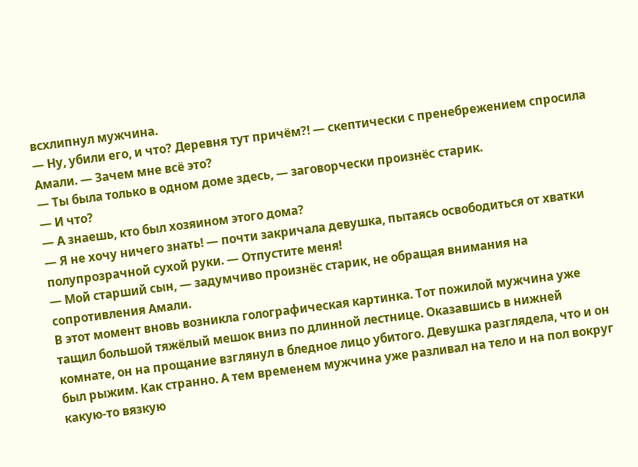всхлипнул мужчина.
— Ну, убили его, и что? Деревня тут причём?! — скептически с пренебрежением спросила Амали. — Зачем мне всё это?
— Ты была только в одном доме здесь, — заговорчески произнёс старик.
— И что?
— А знаешь, кто был хозяином этого дома?
— Я не хочу ничего знать! — почти закричала девушка, пытаясь освободиться от хватки полупрозрачной сухой руки. — Отпустите меня!
— Мой старший сын, — задумчиво произнёс старик, не обращая внимания на сопротивления Амали.
В этот момент вновь возникла голографическая картинка. Тот пожилой мужчина уже тащил большой тяжёлый мешок вниз по длинной лестнице. Оказавшись в нижней комнате, он на прощание взглянул в бледное лицо убитого. Девушка разглядела, что и он был рыжим. Как странно. А тем временем мужчина уже разливал на тело и на пол вокруг какую-то вязкую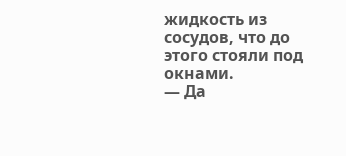жидкость из сосудов, что до этого стояли под окнами.
— Да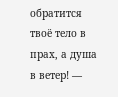обратится твоё тело в прах, а душа в ветер! —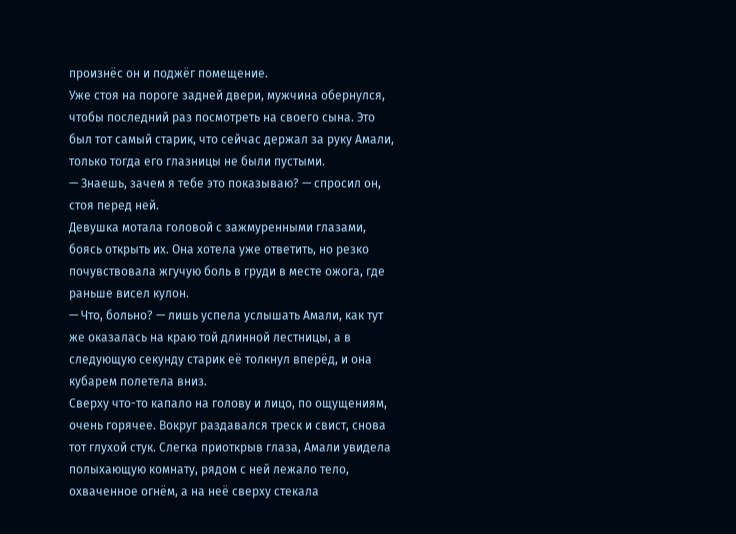произнёс он и поджёг помещение.
Уже стоя на пороге задней двери, мужчина обернулся, чтобы последний раз посмотреть на своего сына. Это был тот самый старик, что сейчас держал за руку Амали, только тогда его глазницы не были пустыми.
— Знаешь, зачем я тебе это показываю? — спросил он, стоя перед ней.
Девушка мотала головой с зажмуренными глазами, боясь открыть их. Она хотела уже ответить, но резко почувствовала жгучую боль в груди в месте ожога, где раньше висел кулон.
— Что, больно? — лишь успела услышать Амали, как тут же оказалась на краю той длинной лестницы, а в следующую секунду старик её толкнул вперёд, и она кубарем полетела вниз.
Сверху что-то капало на голову и лицо, по ощущениям, очень горячее. Вокруг раздавался треск и свист, снова тот глухой стук. Слегка приоткрыв глаза, Амали увидела полыхающую комнату, рядом с ней лежало тело, охваченное огнём, а на неё сверху стекала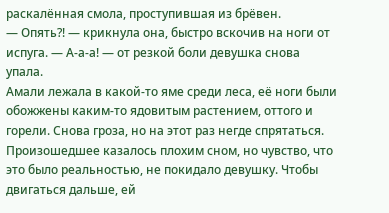раскалённая смола, проступившая из брёвен.
— Опять?! — крикнула она, быстро вскочив на ноги от испуга. — А-а-а! — от резкой боли девушка снова упала.
Амали лежала в какой-то яме среди леса, её ноги были обожжены каким-то ядовитым растением, оттого и горели. Снова гроза, но на этот раз негде спрятаться. Произошедшее казалось плохим сном, но чувство, что это было реальностью, не покидало девушку. Чтобы двигаться дальше, ей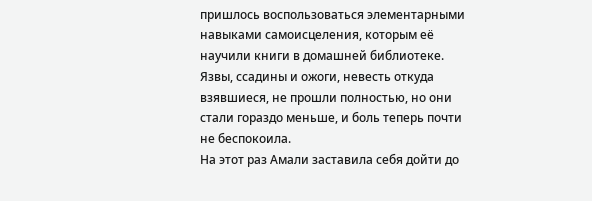пришлось воспользоваться элементарными навыками самоисцеления, которым её научили книги в домашней библиотеке. Язвы, ссадины и ожоги, невесть откуда взявшиеся, не прошли полностью, но они стали гораздо меньше, и боль теперь почти не беспокоила.
На этот раз Амали заставила себя дойти до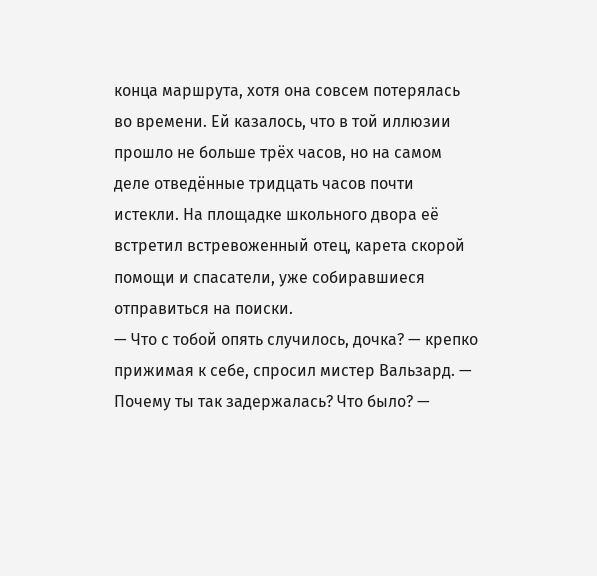конца маршрута, хотя она совсем потерялась во времени. Ей казалось, что в той иллюзии прошло не больше трёх часов, но на самом деле отведённые тридцать часов почти истекли. На площадке школьного двора её встретил встревоженный отец, карета скорой помощи и спасатели, уже собиравшиеся отправиться на поиски.
— Что с тобой опять случилось, дочка? — крепко прижимая к себе, спросил мистер Вальзард. — Почему ты так задержалась? Что было? —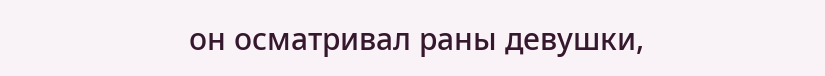он осматривал раны девушки,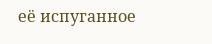её испуганное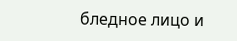бледное лицо и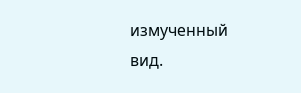измученный вид.